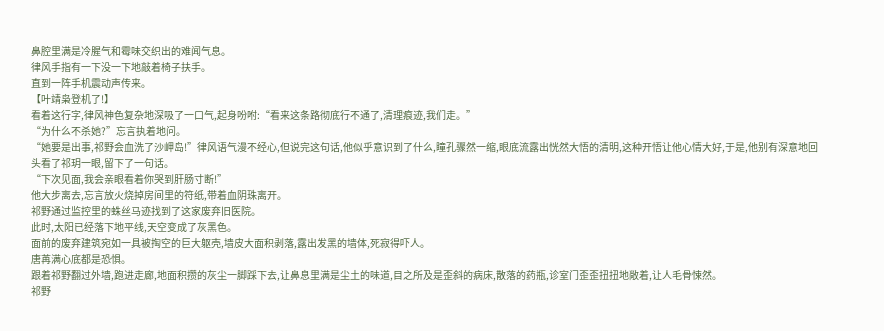鼻腔里满是冷腥气和霉味交织出的难闻气息。
律风手指有一下没一下地敲着椅子扶手。
直到一阵手机震动声传来。
【叶靖枭登机了!】
看着这行字,律风神色复杂地深吸了一口气,起身吩咐:“看来这条路彻底行不通了,清理痕迹,我们走。”
“为什么不杀她?”忘言执着地问。
“她要是出事,祁野会血洗了沙岬岛!”律风语气漫不经心,但说完这句话,他似乎意识到了什么,瞳孔骤然一缩,眼底流露出恍然大悟的清明,这种开悟让他心情大好,于是,他别有深意地回头看了祁玥一眼,留下了一句话。
“下次见面,我会亲眼看着你哭到肝肠寸断!”
他大步离去,忘言放火烧掉房间里的符纸,带着血阴珠离开。
祁野通过监控里的蛛丝马迹找到了这家废弃旧医院。
此时,太阳已经落下地平线,天空变成了灰黑色。
面前的废弃建筑宛如一具被掏空的巨大躯壳,墙皮大面积剥落,露出发黑的墙体,死寂得吓人。
唐苒满心底都是恐惧。
跟着祁野翻过外墙,跑进走廊,地面积攒的灰尘一脚踩下去,让鼻息里满是尘土的味道,目之所及是歪斜的病床,散落的药瓶,诊室门歪歪扭扭地敞着,让人毛骨悚然。
祁野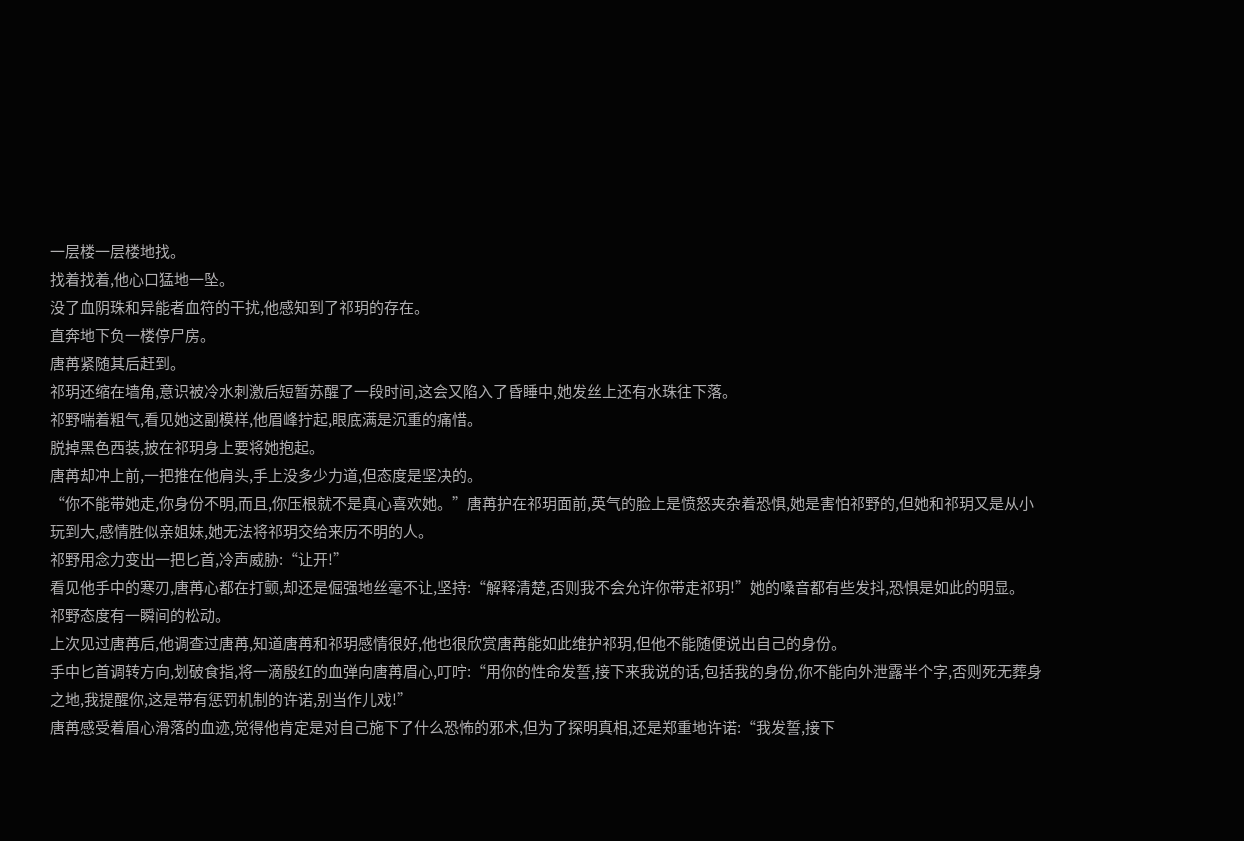一层楼一层楼地找。
找着找着,他心口猛地一坠。
没了血阴珠和异能者血符的干扰,他感知到了祁玥的存在。
直奔地下负一楼停尸房。
唐苒紧随其后赶到。
祁玥还缩在墙角,意识被冷水刺激后短暂苏醒了一段时间,这会又陷入了昏睡中,她发丝上还有水珠往下落。
祁野喘着粗气,看见她这副模样,他眉峰拧起,眼底满是沉重的痛惜。
脱掉黑色西装,披在祁玥身上要将她抱起。
唐苒却冲上前,一把推在他肩头,手上没多少力道,但态度是坚决的。
“你不能带她走,你身份不明,而且,你压根就不是真心喜欢她。”唐苒护在祁玥面前,英气的脸上是愤怒夹杂着恐惧,她是害怕祁野的,但她和祁玥又是从小玩到大,感情胜似亲姐妹,她无法将祁玥交给来历不明的人。
祁野用念力变出一把匕首,冷声威胁:“让开!”
看见他手中的寒刃,唐苒心都在打颤,却还是倔强地丝毫不让,坚持:“解释清楚,否则我不会允许你带走祁玥!”她的嗓音都有些发抖,恐惧是如此的明显。
祁野态度有一瞬间的松动。
上次见过唐苒后,他调查过唐苒,知道唐苒和祁玥感情很好,他也很欣赏唐苒能如此维护祁玥,但他不能随便说出自己的身份。
手中匕首调转方向,划破食指,将一滴殷红的血弹向唐苒眉心,叮咛:“用你的性命发誓,接下来我说的话,包括我的身份,你不能向外泄露半个字,否则死无葬身之地,我提醒你,这是带有惩罚机制的许诺,别当作儿戏!”
唐苒感受着眉心滑落的血迹,觉得他肯定是对自己施下了什么恐怖的邪术,但为了探明真相,还是郑重地许诺:“我发誓,接下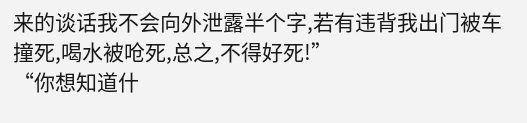来的谈话我不会向外泄露半个字,若有违背我出门被车撞死,喝水被呛死,总之,不得好死!”
“你想知道什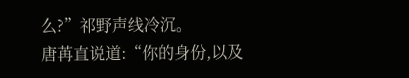么?”祁野声线冷沉。
唐苒直说道:“你的身份,以及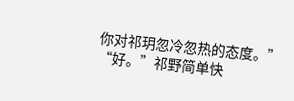你对祁玥忽冷忽热的态度。”
“好。”祁野简单快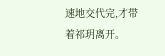速地交代完,才带着祁玥离开。